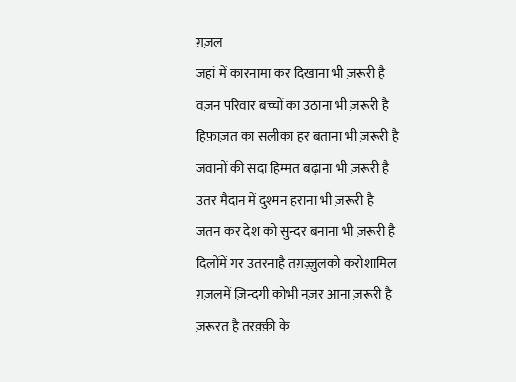ग़ज़ल
जहां में कारनामा कर दिखाना भी ज़रूरी है
वज़न परिवार बच्चों का उठाना भी ज़रूरी है
हिफ़ाज़त का सलीका हर बताना भी ज़रूरी है
जवानों की सदा हिम्मत बढ़ाना भी ज़रूरी है
उतर मैदान में दुश्मन हराना भी ज़रूरी है
जतन कर देश को सुन्दर बनाना भी ज़रूरी है
दिलोंमें गर उतरनाहै तग़ज़्ज़ुलको करोशामिल
ग़ज़लमें ज़िन्दगी कोभी नज़र आना ज़रूरी है
ज़रूरत है तरक़्क़ी के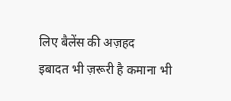लिए बैलेंस की अज़हद
इबादत भी ज़रूरी है कमाना भी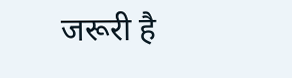जरूरी है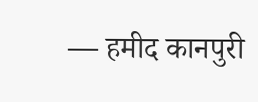— हमीद कानपुरी